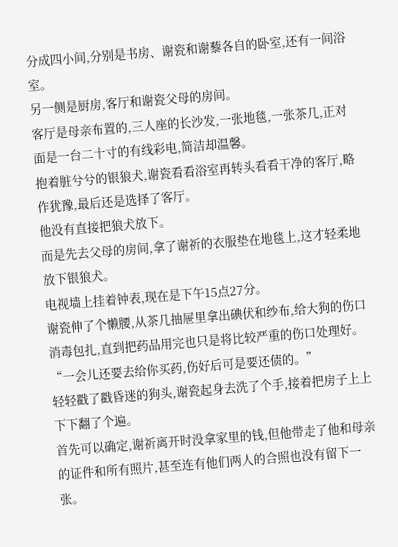分成四小间,分别是书房、谢瓷和谢藜各自的卧室,还有一间浴室。
另一侧是厨房,客厅和谢瓷父母的房间。
客厅是母亲布置的,三人座的长沙发,一张地毯,一张茶几,正对面是一台二十寸的有线彩电,简洁却温馨。
抱着脏兮兮的银狼犬,谢瓷看看浴室再转头看看干净的客厅,略作犹豫,最后还是选择了客厅。
他没有直接把狼犬放下。
而是先去父母的房间,拿了谢祈的衣服垫在地毯上,这才轻柔地放下银狼犬。
电视墙上挂着钟表,现在是下午15点27分。
谢瓷伸了个懒腰,从茶几抽屉里拿出碘伏和纱布,给大狗的伤口消毒包扎,直到把药品用完也只是将比较严重的伤口处理好。
“一会儿还要去给你买药,伤好后可是要还债的。”
轻轻戳了戳昏迷的狗头,谢瓷起身去洗了个手,接着把房子上上下下翻了个遍。
首先可以确定,谢祈离开时没拿家里的钱,但他带走了他和母亲的证件和所有照片,甚至连有他们两人的合照也没有留下一张。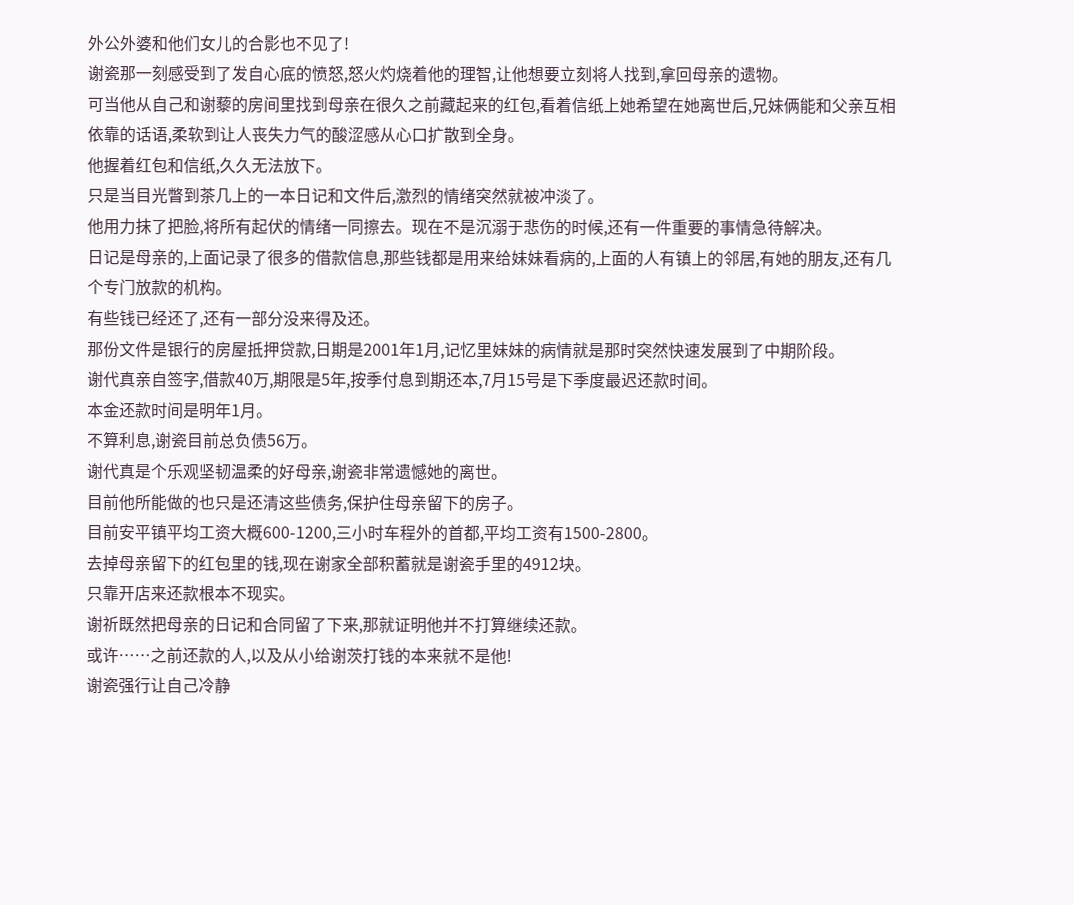外公外婆和他们女儿的合影也不见了!
谢瓷那一刻感受到了发自心底的愤怒,怒火灼烧着他的理智,让他想要立刻将人找到,拿回母亲的遗物。
可当他从自己和谢藜的房间里找到母亲在很久之前藏起来的红包,看着信纸上她希望在她离世后,兄妹俩能和父亲互相依靠的话语,柔软到让人丧失力气的酸涩感从心口扩散到全身。
他握着红包和信纸,久久无法放下。
只是当目光瞥到茶几上的一本日记和文件后,激烈的情绪突然就被冲淡了。
他用力抹了把脸,将所有起伏的情绪一同擦去。现在不是沉溺于悲伤的时候,还有一件重要的事情急待解决。
日记是母亲的,上面记录了很多的借款信息,那些钱都是用来给妹妹看病的,上面的人有镇上的邻居,有她的朋友,还有几个专门放款的机构。
有些钱已经还了,还有一部分没来得及还。
那份文件是银行的房屋抵押贷款,日期是2001年1月,记忆里妹妹的病情就是那时突然快速发展到了中期阶段。
谢代真亲自签字,借款40万,期限是5年,按季付息到期还本,7月15号是下季度最迟还款时间。
本金还款时间是明年1月。
不算利息,谢瓷目前总负债56万。
谢代真是个乐观坚韧温柔的好母亲,谢瓷非常遗憾她的离世。
目前他所能做的也只是还清这些债务,保护住母亲留下的房子。
目前安平镇平均工资大概600-1200,三小时车程外的首都,平均工资有1500-2800。
去掉母亲留下的红包里的钱,现在谢家全部积蓄就是谢瓷手里的4912块。
只靠开店来还款根本不现实。
谢祈既然把母亲的日记和合同留了下来,那就证明他并不打算继续还款。
或许……之前还款的人,以及从小给谢茨打钱的本来就不是他!
谢瓷强行让自己冷静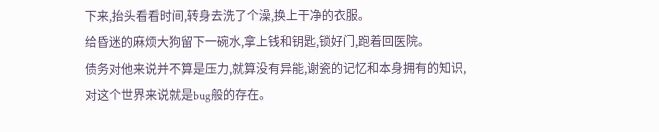下来,抬头看看时间,转身去洗了个澡,换上干净的衣服。
给昏迷的麻烦大狗留下一碗水,拿上钱和钥匙,锁好门,跑着回医院。
债务对他来说并不算是压力,就算没有异能,谢瓷的记忆和本身拥有的知识,对这个世界来说就是bug般的存在。